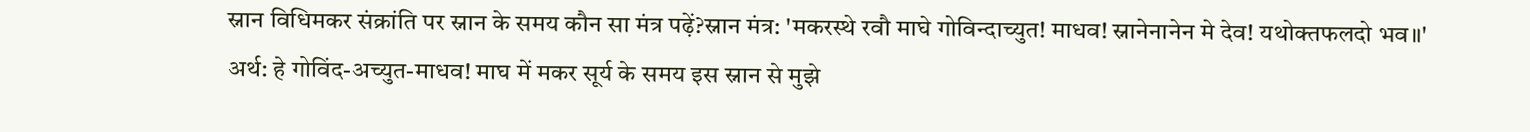स्नान विधिमकर संक्रांति पर स्नान के समय कौन सा मंत्र पढ़ें?स्नान मंत्र: 'मकरस्थे रवौ माघे गोविन्दाच्युत! माधव! स्नानेनानेन मे देव! यथोक्तफलदो भव॥' अर्थ: हे गोविंद-अच्युत-माधव! माघ में मकर सूर्य के समय इस स्नान से मुझे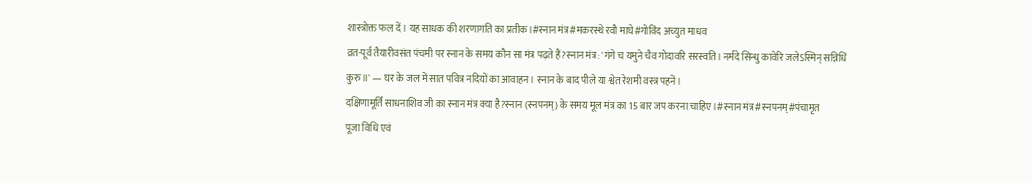शास्त्रोक्त फल दें। यह साधक की शरणागति का प्रतीक।#स्नान मंत्र#मकरस्थे रवौ माघे#गोविंद अच्युत माधव
व्रत-पूर्व तैयारीवसंत पंचमी पर स्नान के समय कौन सा मंत्र पढ़ते हैं?स्नान मंत्र: 'गंगे च यमुने चैव गोदावरि सरस्वति। नर्मदे सिन्धु कावेरि जलेऽस्मिन् सन्निधिं कुरु॥' — घर के जल में सात पवित्र नदियों का आवाहन। स्नान के बाद पीले या श्वेत रेशमी वस्त्र पहनें।
दक्षिणामूर्ति साधनाशिव जी का स्नान मंत्र क्या है?स्नान (स्नपनम्) के समय मूल मंत्र का 15 बार जप करना चाहिए।#स्नान मंत्र#स्नपनम्#पंचामृत
पूजा विधि एवं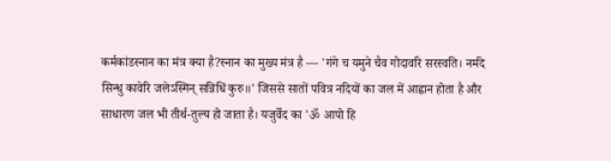कर्मकांडस्नान का मंत्र क्या है?स्नान का मुख्य मंत्र है — 'गंगे च यमुने चैव गोदावरि सरस्वति। नर्मदे सिन्धु कावेरि जलेऽस्मिन् सन्निधिं कुरु॥' जिससे सातों पवित्र नदियों का जल में आह्वान होता है और साधारण जल भी तीर्थ-तुल्य हो जाता है। यजुर्वेद का 'ॐ आपो हि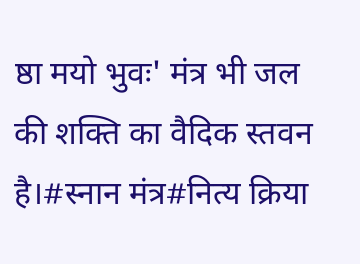ष्ठा मयो भुवः' मंत्र भी जल की शक्ति का वैदिक स्तवन है।#स्नान मंत्र#नित्य क्रिया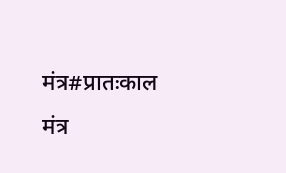मंत्र#प्रातःकाल मंत्र